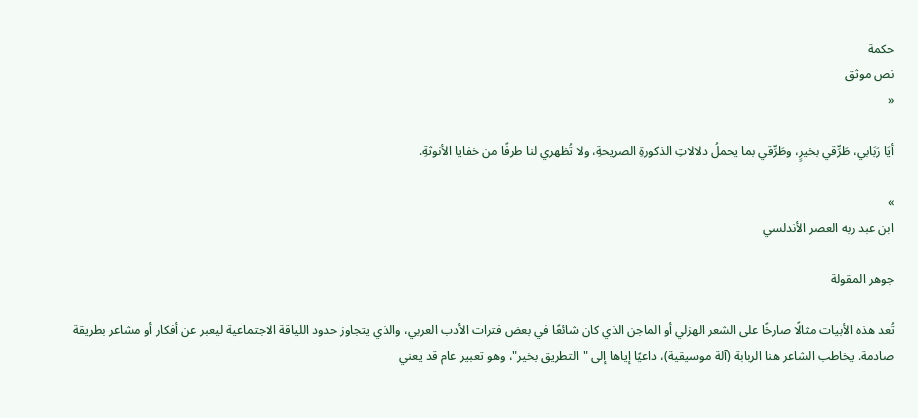حكمة
نص موثق
«

أيَا رَبَابي، طَرِّقي بخيرٍ، وطَرِّقي بما يحملُ دلالاتِ الذكورةِ الصريحةِ، ولا تُظهري لنا طرفًا من خفايا الأنوثةِ.

»
ابن عبد ربه العصر الأندلسي

جوهر المقولة

تُعد هذه الأبيات مثالًا صارخًا على الشعر الهزلي أو الماجن الذي كان شائعًا في بعض فترات الأدب العربي، والذي يتجاوز حدود اللياقة الاجتماعية ليعبر عن أفكار أو مشاعر بطريقة صادمة. يخاطب الشاعر هنا الربابة (آلة موسيقية)، داعيًا إياها إلى "التطريق بخير"، وهو تعبير عام قد يعني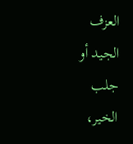العزف الجيد أو جلب الخير،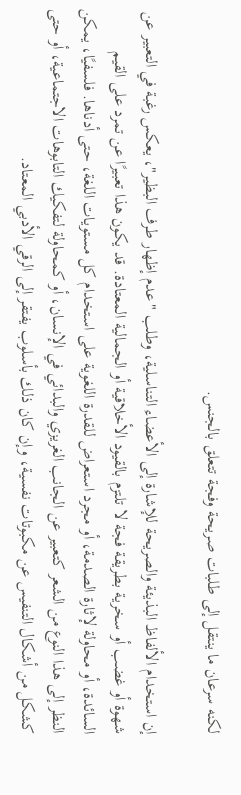لكنه سرعان ما ينتقل إلى طلبات صريحة وفجة تتعلق بالجنس.

إن استخدام الألفاظ البذيئة والصريحة للإشارة إلى الأعضاء التناسلية، وطلب "عدم إظهار طرف البظير"، يعكس رغبة في التعبير عن شهوة أو غضب أو سخرية بطريقة فجة لا تلتزم بالقيود الأخلاقية أو الجمالية المعتادة. قد يكون هذا تعبيرًا عن تمرد على القيم السائدة، أو محاولة لإثارة الصدمة، أو مجرد استعراض للقدرة اللغوية على استخدام كل مستويات اللغة، حتى أدناها. فلسفيًا، يمكن النظر إلى هذا النوع من الشعر كتعبير عن الجانب الغريزي والبدائي في الإنسان، أو كمحاولة لتفكيك التابوهات الاجتماعية، أو حتى كشكل من أشكال التنفيس عن مكبوتات نفسية، وإن كان ذلك بأسلوب يفتقر إلى الرقي الأدبي المعتاد.